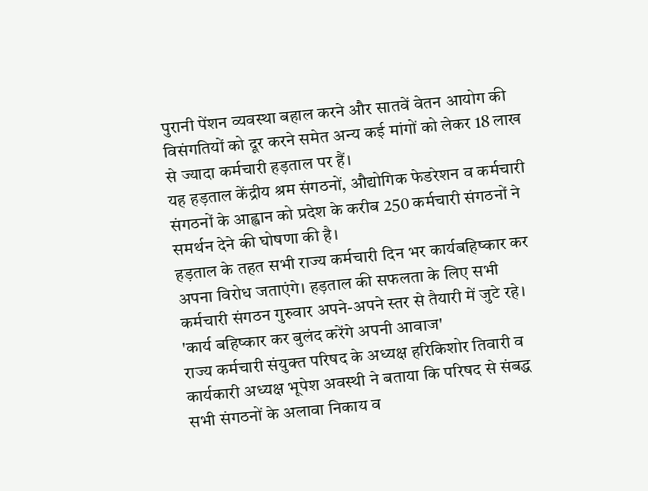पुरानी पेंशन व्यवस्था बहाल करने और सातवें वेतन आयोग की विसंगतियों को दूर करने समेत अन्य कई मांगों को लेकर 18 लाख से ज्यादा कर्मचारी हड़ताल पर हैं।
यह हड़ताल केंद्रीय श्रम संगठनों, औद्योगिक फेडरेशन व कर्मचारी संगठनों के आह्वान को प्रदेश के करीब 250 कर्मचारी संगठनों ने समर्थन देने की घोषणा की है।
हड़ताल के तहत सभी राज्य कर्मचारी दिन भर कार्यबहिष्कार कर अपना विरोध जताएंगे। हड़ताल की सफलता के लिए सभी कर्मचारी संगठन गुरुवार अपने-अपने स्तर से तैयारी में जुटे रहे।
'कार्य बहिष्कार कर बुलंद करेंगे अपनी आवाज'
राज्य कर्मचारी संयुक्त परिषद के अध्यक्ष हरिकिशोर तिवारी व कार्यकारी अध्यक्ष भूपेश अवस्थी ने बताया कि परिषद से संबद्ध सभी संगठनों के अलावा निकाय व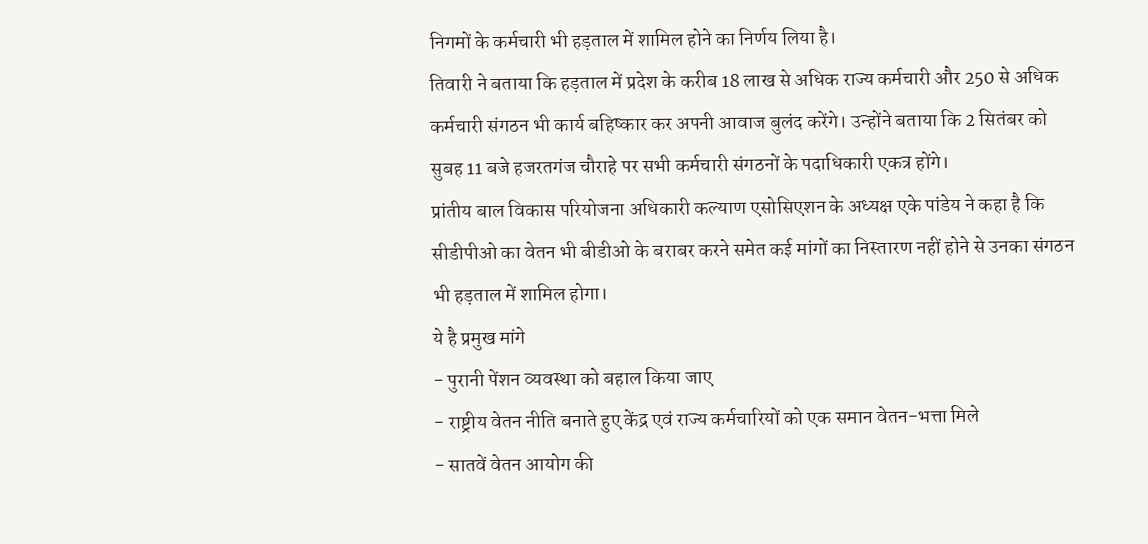निगमों के कर्मचारी भी हड़ताल में शामिल होने का निर्णय लिया है।
तिवारी ने बताया कि हड़ताल में प्रदेश के करीब 18 लाख से अधिक राज्य कर्मचारी और 250 से अधिक कर्मचारी संगठन भी कार्य बहिष्कार कर अपनी आवाज बुलंद करेंगे। उन्होंने बताया कि 2 सितंबर को सुबह 11 बजे हजरतगंज चौराहे पर सभी कर्मचारी संगठनों के पदाधिकारी एकत्र होंगे।
प्रांतीय बाल विकास परियोजना अधिकारी कल्याण एसोसिएशन के अध्यक्ष एके पांडेय ने कहा है कि सीडीपीओ का वेतन भी बीडीओ के बराबर करने समेत कई मांगों का निस्तारण नहीं होने से उनका संगठन भी हड़ताल में शामिल होगा।
ये है प्रमुख मांगे
- पुरानी पेंशन व्यवस्था को बहाल किया जाए
- राष्ट्रीय वेतन नीति बनाते हुए केंद्र एवं राज्य कर्मचारियों को एक समान वेतन-भत्ता मिले
- सातवें वेतन आयोग की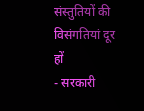संस्तुतियों की विसंगतियां दूर हों
- सरकारी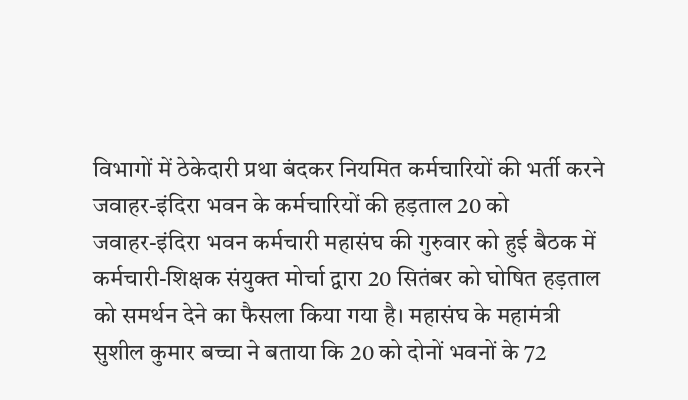विभागों में ठेकेदारी प्रथा बंदकर नियमित कर्मचारियों की भर्ती करने
जवाहर-इंदिरा भवन के कर्मचारियों की हड़ताल 20 को
जवाहर-इंदिरा भवन कर्मचारी महासंघ की गुरुवार को हुई बैठक में कर्मचारी-शिक्षक संयुक्त मोर्चा द्वारा 20 सितंबर को घोषित हड़ताल को समर्थन देने का फैसला किया गया है। महासंघ के महामंत्री सुशील कुमार बच्चा ने बताया कि 20 को दोनों भवनों के 72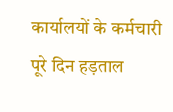कार्यालयों के कर्मचारी पूरे दिन हड़ताल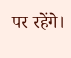पर रहेंगे।